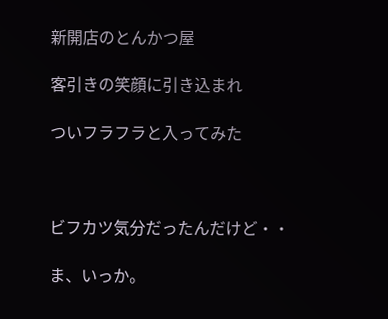新開店のとんかつ屋

客引きの笑顔に引き込まれ

ついフラフラと入ってみた



ビフカツ気分だったんだけど・・

ま、いっか。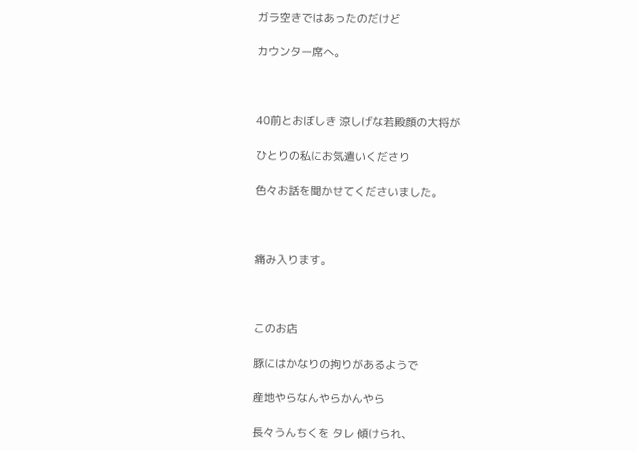ガラ空きではあったのだけど

カウンター席へ。



40前とおぼしき 涼しげな若殿顔の大将が

ひとりの私にお気遣いくださり

色々お話を聞かせてくださいました。



痛み入ります。



このお店

豚にはかなりの拘りがあるようで

産地やらなんやらかんやら

長々うんちくを タレ 傾けられ、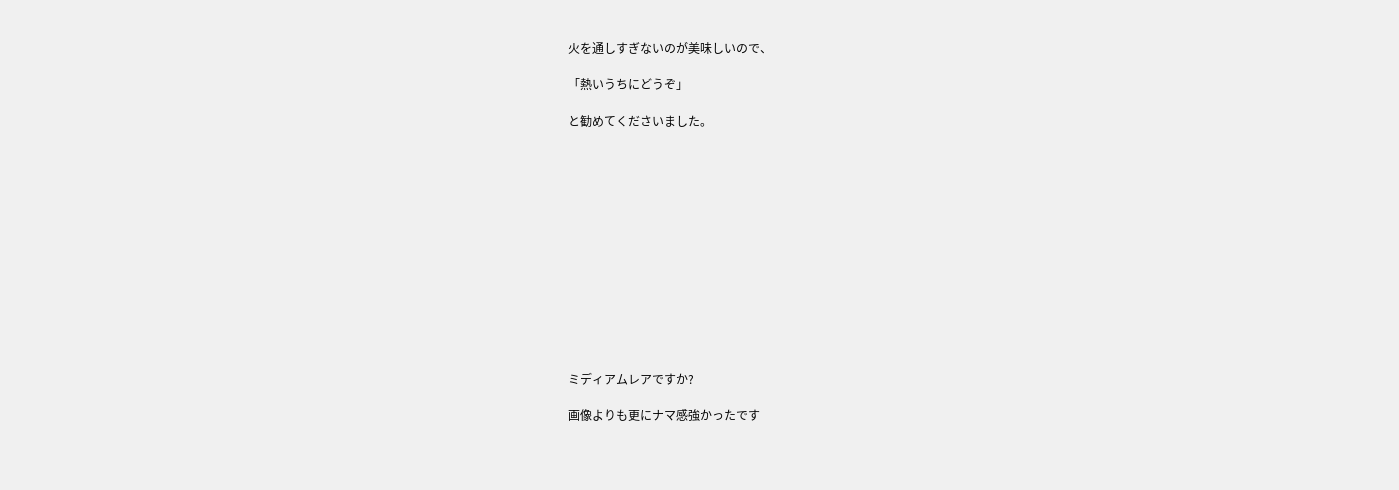火を通しすぎないのが美味しいので、

「熱いうちにどうぞ」

と勧めてくださいました。













ミディアムレアですか?

画像よりも更にナマ感強かったです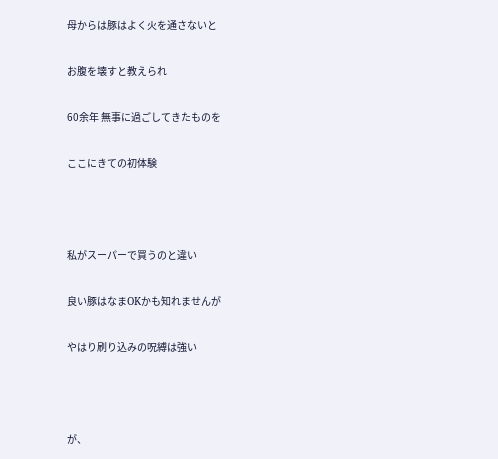母からは豚はよく火を通さないと

お腹を壊すと教えられ

60余年 無事に過ごしてきたものを

ここにきての初体験



私がスーパーで買うのと違い

良い豚はなまOKかも知れませんが

やはり刷り込みの呪縛は強い



が、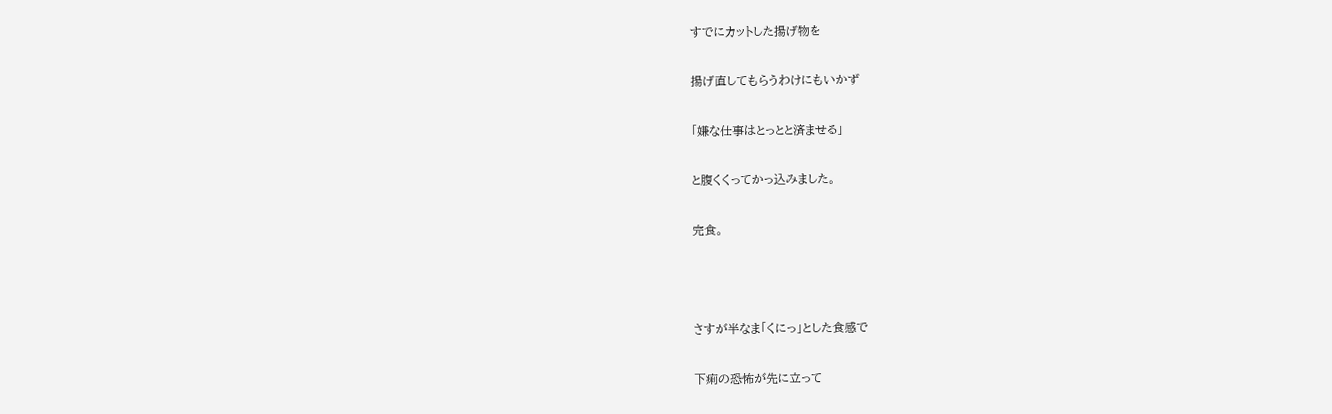すでにカットした揚げ物を

揚げ直してもらうわけにもいかず

「嫌な仕事はとっとと済ませる」

と腹くくってかっ込みました。

完食。



さすが半なま「くにっ」とした食感で

下痢の恐怖が先に立って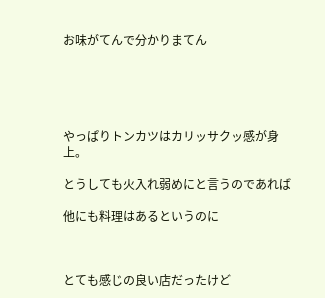お味がてんで分かりまてん





やっぱりトンカツはカリッサクッ感が身上。

とうしても火入れ弱めにと言うのであれば

他にも料理はあるというのに



とても感じの良い店だったけど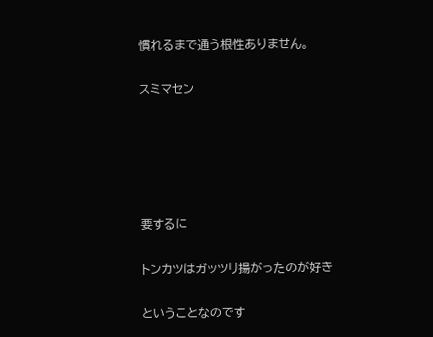慣れるまで通う根性ありません。

スミマセン





要するに

トンカツはガッツリ揚がったのが好き

ということなのです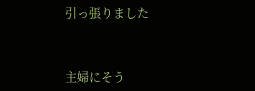引っ張りました



主婦にそう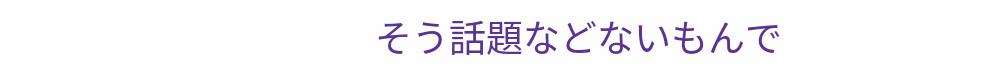そう話題などないもんで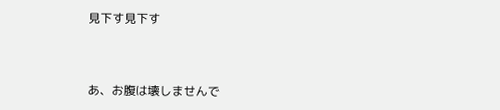見下す見下す



あ、お腹は壊しませんで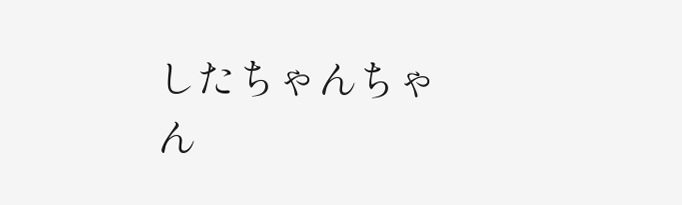したちゃんちゃん